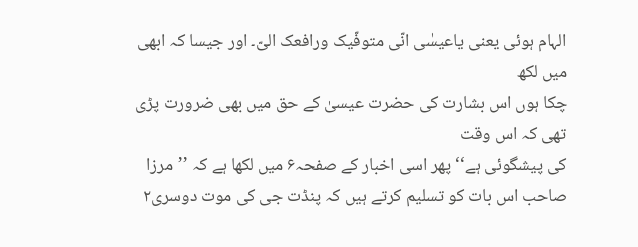الہام ہوئی یعنی یاعیسٰی انّی متوفّیک ورافعک الیّ۔ اور جیسا کہ ابھی میں لکھ
چکا ہوں اس بشارت کی حضرت عیسیٰ کے حق میں بھی ضرورت پڑی تھی کہ اس وقت
کی پیشگوئی ہے‘‘ پھر اسی اخبار کے صفحہ۶ میں لکھا ہے کہ ’’مرزا صاحب اس بات کو تسلیم کرتے ہیں کہ پنڈت جی کی موت دوسری۲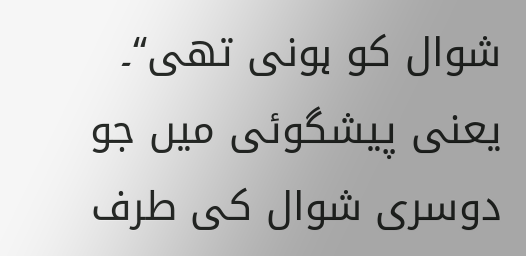شوال کو ہونی تھی‘‘۔ یعنی پیشگوئی میں جو دوسری شوال کی طرف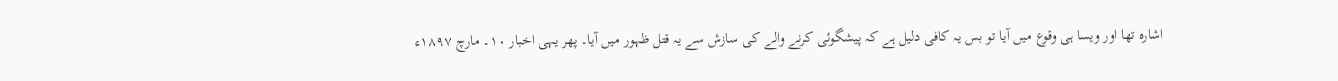اشارہ تھا اور ویسا ہی وقوع میں آیا تو بس یہ کافی دلیل ہے کہ پیشگوئی کرنے والے کی سازش سے یہ قتل ظہور میں آیا۔ پھر یہی اخبار ۱۰۔ مارچ ۱۸۹۷ء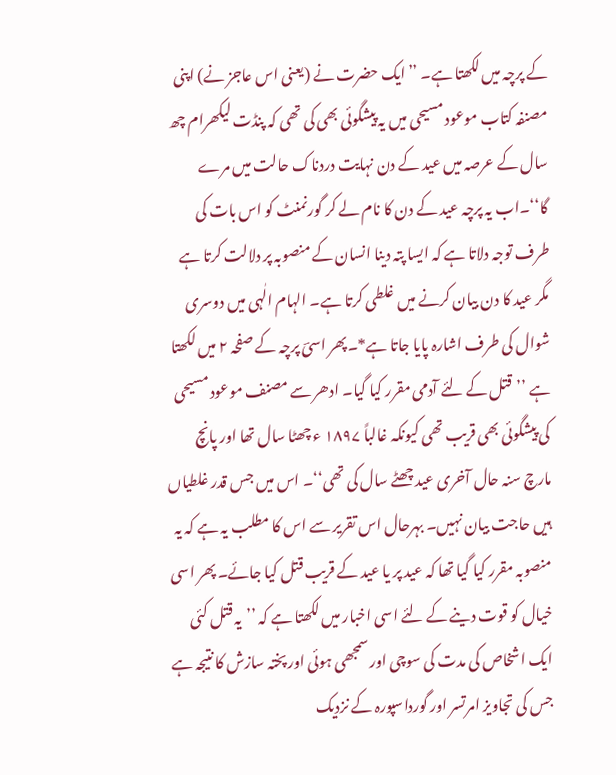کے پرچہ میں لکھتا ہے۔ ’’ایک حضرت نے (یعنی اس عاجز نے) اپنی مصنفہ کتاب موعود مسیحی میں یہ پیشگوئی بھی کی تھی کہ پنڈت لیکھرام چھ سال کے عرصہ میں عید کے دن نہایت دردناک حالت میں مرے گا‘‘۔اب یہ پرچہ عید کے دن کا نام لے کر گورنمنٹ کو اس بات کی طرف توجہ دلاتا ہے کہ ایسا پتہ دینا انسان کے منصوبہ پر دلالت کرتا ہے مگر عید کا دن بیان کرنے میں غلطی کرتا ہے۔ الہام الٰہی میں دوسری شوال کی طرف اشارہ پایا جاتا ہے*۔پھر اسیؔ پرچہ کے صفحہ ۲ میں لکھتا ہے ’’قتل کے لئے آدمی مقرر کیا گیا۔ ادھر سے مصنف موعود مسیحی کی پیشگوئی بھی قریب تھی کیونکہ غالباً ۱۸۹۷ ء چھٹا سال تھا اور پانچ مارچ سنہ حال آخری عید چھٹے سال کی تھی‘‘۔ اس میں جس قدر غلطیاں ہیں حاجت بیان نہیں۔ بہرحال اس تقریر سے اس کا مطلب یہ ہے کہ یہ منصوبہ مقرر کیا گیا تھا کہ عید پر یا عید کے قریب قتل کیا جائے۔ پھر اسی خیال کو قوت دینے کے لئے اسی اخبار میں لکھتا ہے کہ ’’یہ قتل کئی ایک اشخاص کی مدت کی سوچی اور سمجھی ہوئی اور پختہ سازش کا نتیجہ ہے جس کی تجاویز امرتسر اور گورداسپورہ کے نزدیک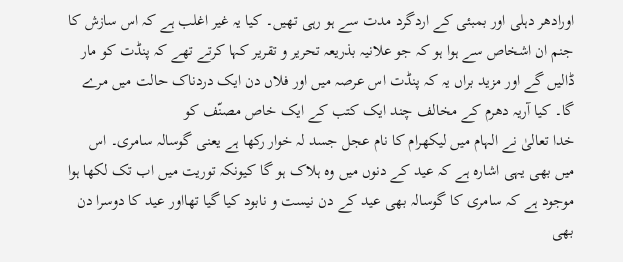اورادھر دہلی اور بمبئی کے اردگرد مدت سے ہو رہی تھیں۔ کیا یہ غیر اغلب ہے کہ اس سازش کا جنم ان اشخاص سے ہوا ہو کہ جو علانیہ بذریعہ تحریر و تقریر کہا کرتے تھے کہ پنڈت کو مار ڈالیں گے اور مزید براں یہ کہ پنڈت اس عرصہ میں اور فلاں دن ایک دردناک حالت میں مرے گا۔ کیا آریہ دھرم کے مخالف چند ایک کتب کے ایک خاص مصنّف کو
خدا تعالیٰ نے الہام میں لیکھرام کا نام عجل جسد لہ خوار رکھا ہے یعنی گوسالہ سامری۔ اس میں بھی یہی اشارہ ہے کہ عید کے دنوں میں وہ ہلاک ہو گا کیونکہ توریت میں اب تک لکھا ہوا موجود ہے کہ سامری کا گوسالہ بھی عید کے دن نیست و نابود کیا گیا تھااور عید کا دوسرا دن بھی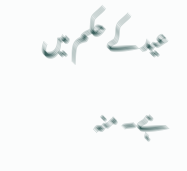عید کے حکم میں ہے۔ منہ